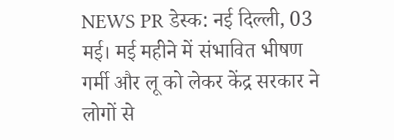NEWS PR डेस्क: नई दिल्ली, 03 मई। मई महीने में संभावित भीषण गर्मी और लू को लेकर केंद्र सरकार ने लोगों से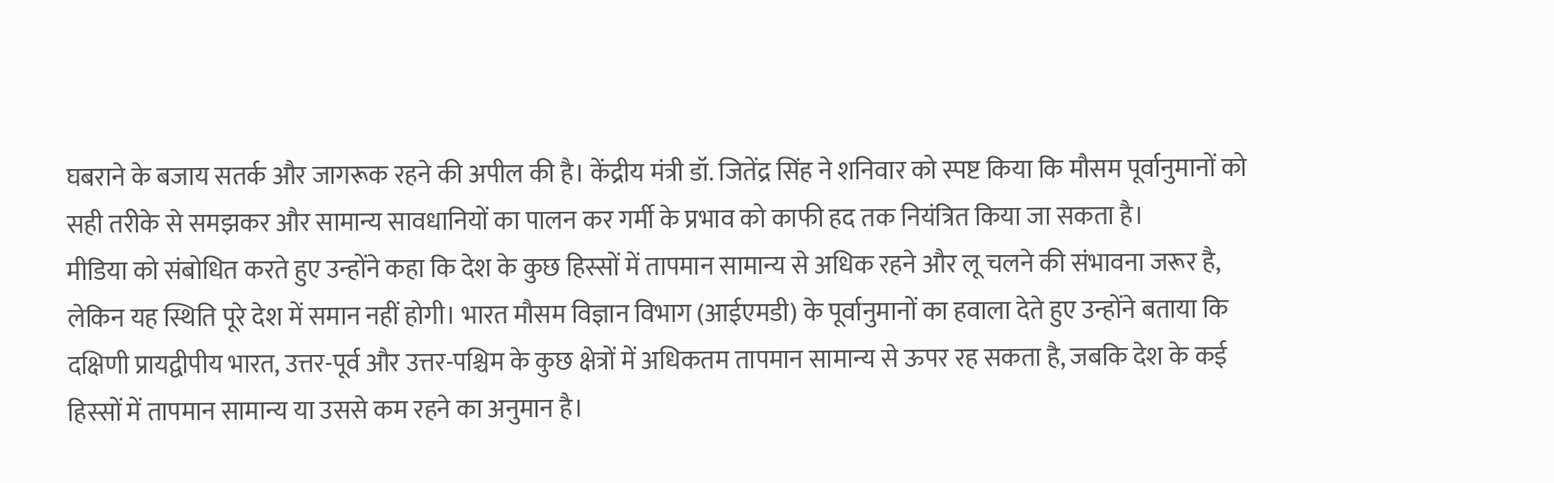घबराने के बजाय सतर्क और जागरूक रहने की अपील की है। केंद्रीय मंत्री डॉ. जितेंद्र सिंह ने शनिवार को स्पष्ट किया कि मौसम पूर्वानुमानों को सही तरीके से समझकर और सामान्य सावधानियों का पालन कर गर्मी के प्रभाव को काफी हद तक नियंत्रित किया जा सकता है।
मीडिया को संबोधित करते हुए उन्होंने कहा कि देश के कुछ हिस्सों में तापमान सामान्य से अधिक रहने और लू चलने की संभावना जरूर है, लेकिन यह स्थिति पूरे देश में समान नहीं होगी। भारत मौसम विज्ञान विभाग (आईएमडी) के पूर्वानुमानों का हवाला देते हुए उन्होंने बताया कि दक्षिणी प्रायद्वीपीय भारत, उत्तर-पूर्व और उत्तर-पश्चिम के कुछ क्षेत्रों में अधिकतम तापमान सामान्य से ऊपर रह सकता है, जबकि देश के कई हिस्सों में तापमान सामान्य या उससे कम रहने का अनुमान है।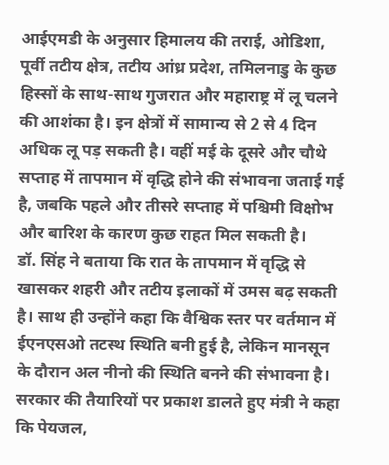आईएमडी के अनुसार हिमालय की तराई, ओडिशा, पूर्वी तटीय क्षेत्र, तटीय आंध्र प्रदेश, तमिलनाडु के कुछ हिस्सों के साथ-साथ गुजरात और महाराष्ट्र में लू चलने की आशंका है। इन क्षेत्रों में सामान्य से 2 से 4 दिन अधिक लू पड़ सकती है। वहीं मई के दूसरे और चौथे सप्ताह में तापमान में वृद्धि होने की संभावना जताई गई है, जबकि पहले और तीसरे सप्ताह में पश्चिमी विक्षोभ और बारिश के कारण कुछ राहत मिल सकती है।
डॉ. सिंह ने बताया कि रात के तापमान में वृद्धि से खासकर शहरी और तटीय इलाकों में उमस बढ़ सकती है। साथ ही उन्होंने कहा कि वैश्विक स्तर पर वर्तमान में ईएनएसओ तटस्थ स्थिति बनी हुई है, लेकिन मानसून के दौरान अल नीनो की स्थिति बनने की संभावना है।
सरकार की तैयारियों पर प्रकाश डालते हुए मंत्री ने कहा कि पेयजल,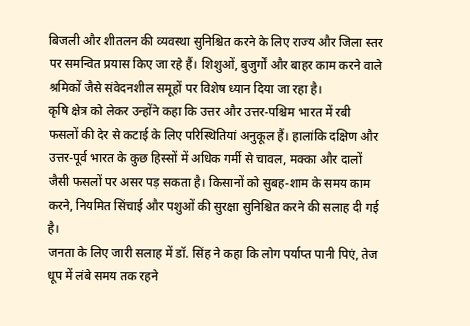बिजली और शीतलन की व्यवस्था सुनिश्चित करने के लिए राज्य और जिला स्तर पर समन्वित प्रयास किए जा रहे हैं। शिशुओं, बुजुर्गों और बाहर काम करने वाले श्रमिकों जैसे संवेदनशील समूहों पर विशेष ध्यान दिया जा रहा है।
कृषि क्षेत्र को लेकर उन्होंने कहा कि उत्तर और उत्तर-पश्चिम भारत में रबी फसलों की देर से कटाई के लिए परिस्थितियां अनुकूल हैं। हालांकि दक्षिण और उत्तर-पूर्व भारत के कुछ हिस्सों में अधिक गर्मी से चावल, मक्का और दालों जैसी फसलों पर असर पड़ सकता है। किसानों को सुबह-शाम के समय काम करने, नियमित सिंचाई और पशुओं की सुरक्षा सुनिश्चित करने की सलाह दी गई है।
जनता के लिए जारी सलाह में डॉ. सिंह ने कहा कि लोग पर्याप्त पानी पिएं, तेज धूप में लंबे समय तक रहने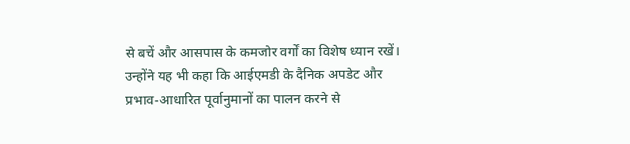से बचें और आसपास के कमजोर वर्गों का विशेष ध्यान रखें। उन्होंने यह भी कहा कि आईएमडी के दैनिक अपडेट और प्रभाव-आधारित पूर्वानुमानों का पालन करने से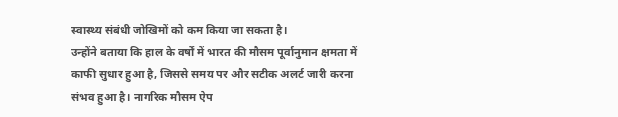स्वास्थ्य संबंधी जोखिमों को कम किया जा सकता है।
उन्होंने बताया कि हाल के वर्षों में भारत की मौसम पूर्वानुमान क्षमता में काफी सुधार हुआ है, जिससे समय पर और सटीक अलर्ट जारी करना संभव हुआ है। नागरिक मौसम ऐप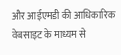और आईएमडी की आधिकारिक वेबसाइट के माध्यम से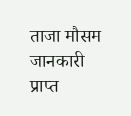ताजा मौसम जानकारी प्राप्त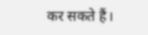कर सकते हैं।